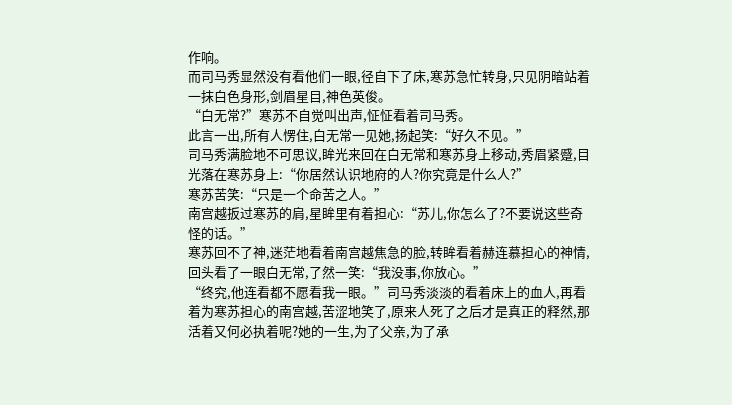作响。
而司马秀显然没有看他们一眼,径自下了床,寒苏急忙转身,只见阴暗站着一抹白色身形,剑眉星目,神色英俊。
“白无常?”寒苏不自觉叫出声,怔怔看着司马秀。
此言一出,所有人愣住,白无常一见她,扬起笑:“好久不见。”
司马秀满脸地不可思议,眸光来回在白无常和寒苏身上移动,秀眉紧蹙,目光落在寒苏身上:“你居然认识地府的人?你究竟是什么人?”
寒苏苦笑:“只是一个命苦之人。”
南宫越扳过寒苏的肩,星眸里有着担心:“苏儿,你怎么了?不要说这些奇怪的话。”
寒苏回不了神,迷茫地看着南宫越焦急的脸,转眸看着赫连慕担心的神情,回头看了一眼白无常,了然一笑:“我没事,你放心。”
“终究,他连看都不愿看我一眼。”司马秀淡淡的看着床上的血人,再看着为寒苏担心的南宫越,苦涩地笑了,原来人死了之后才是真正的释然,那活着又何必执着呢?她的一生,为了父亲,为了承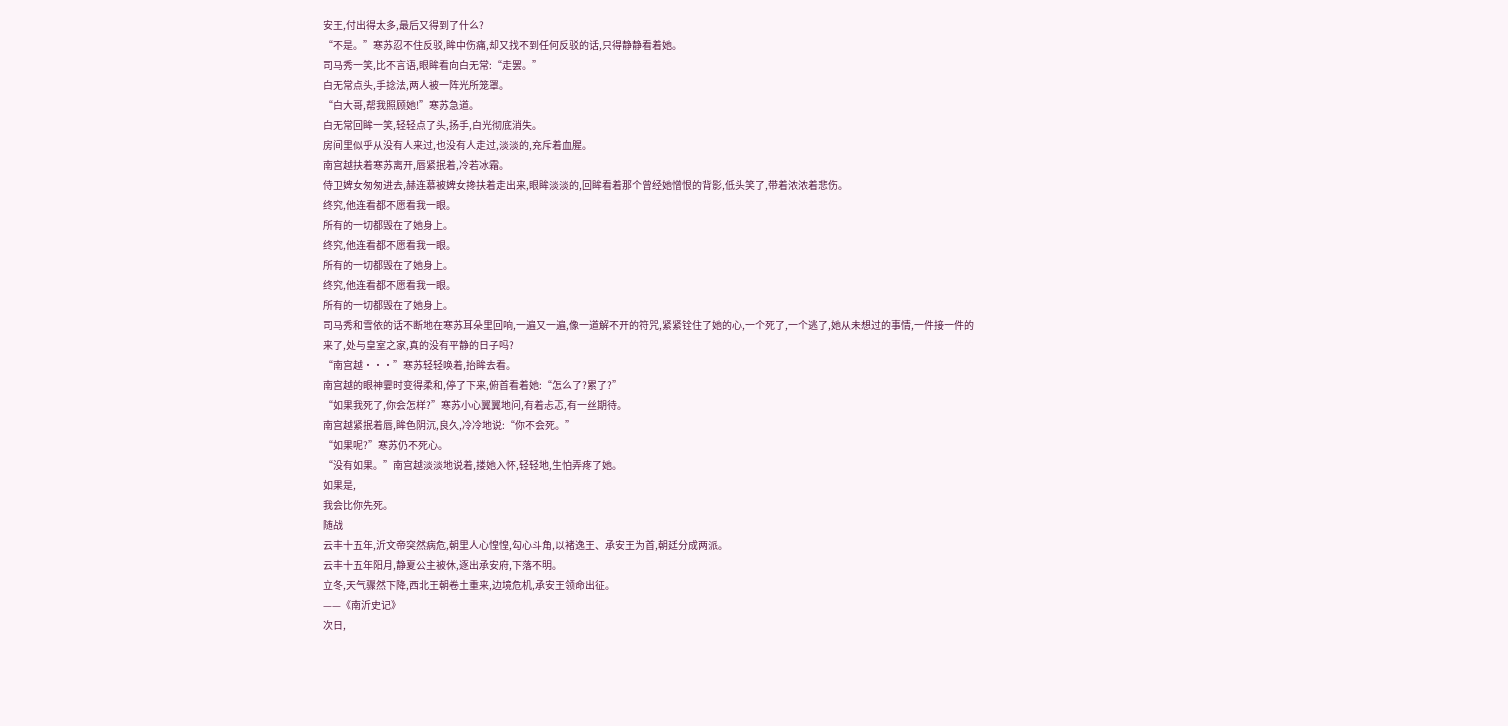安王,付出得太多,最后又得到了什么?
“不是。”寒苏忍不住反驳,眸中伤痛,却又找不到任何反驳的话,只得静静看着她。
司马秀一笑,比不言语,眼眸看向白无常:“走罢。”
白无常点头,手捻法,两人被一阵光所笼罩。
“白大哥,帮我照顾她!”寒苏急道。
白无常回眸一笑,轻轻点了头,扬手,白光彻底消失。
房间里似乎从没有人来过,也没有人走过,淡淡的,充斥着血腥。
南宫越扶着寒苏离开,唇紧抿着,冷若冰霜。
侍卫婢女匆匆进去,赫连慕被婢女搀扶着走出来,眼眸淡淡的,回眸看着那个曾经她憎恨的背影,低头笑了,带着浓浓着悲伤。
终究,他连看都不愿看我一眼。
所有的一切都毁在了她身上。
终究,他连看都不愿看我一眼。
所有的一切都毁在了她身上。
终究,他连看都不愿看我一眼。
所有的一切都毁在了她身上。
司马秀和雪依的话不断地在寒苏耳朵里回响,一遍又一遍,像一道解不开的符咒,紧紧铨住了她的心,一个死了,一个逃了,她从未想过的事情,一件接一件的来了,处与皇室之家,真的没有平静的日子吗?
“南宫越···”寒苏轻轻唤着,抬眸去看。
南宫越的眼神霎时变得柔和,停了下来,俯首看着她:“怎么了?累了?”
“如果我死了,你会怎样?”寒苏小心翼翼地问,有着忐忑,有一丝期待。
南宫越紧抿着唇,眸色阴沉,良久,冷冷地说:“你不会死。”
“如果呢?”寒苏仍不死心。
“没有如果。”南宫越淡淡地说着,搂她入怀,轻轻地,生怕弄疼了她。
如果是,
我会比你先死。
随战
云丰十五年,沂文帝突然病危,朝里人心惶惶,勾心斗角,以褚逸王、承安王为首,朝廷分成两派。
云丰十五年阳月,静夏公主被休,逐出承安府,下落不明。
立冬,天气骤然下降,西北王朝卷土重来,边境危机,承安王领命出征。
——《南沂史记》
次日,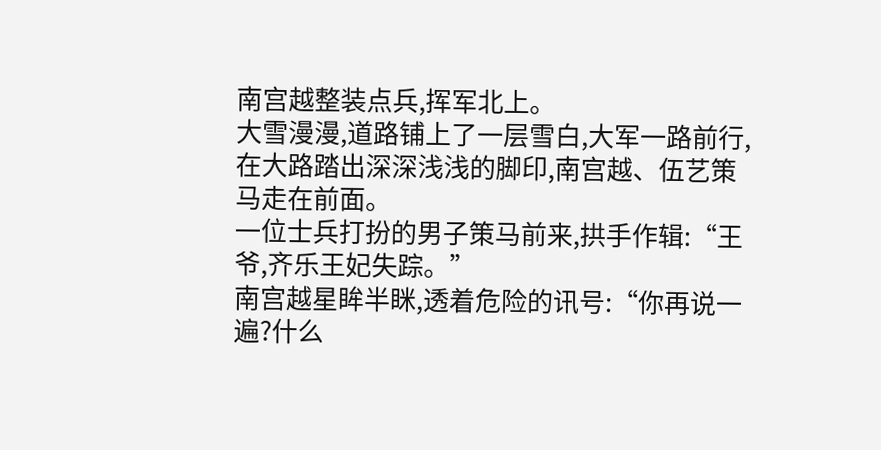南宫越整装点兵,挥军北上。
大雪漫漫,道路铺上了一层雪白,大军一路前行,在大路踏出深深浅浅的脚印,南宫越、伍艺策马走在前面。
一位士兵打扮的男子策马前来,拱手作辑:“王爷,齐乐王妃失踪。”
南宫越星眸半眯,透着危险的讯号:“你再说一遍?什么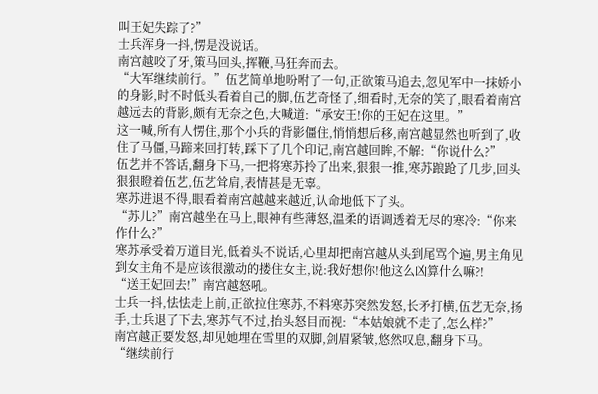叫王妃失踪了?”
士兵浑身一抖,愣是没说话。
南宫越咬了牙,策马回头,挥鞭,马狂奔而去。
“大军继续前行。”伍艺简单地吩咐了一句,正欲策马追去,忽见军中一抹娇小的身影,时不时低头看着自己的脚,伍艺奇怪了,细看时,无奈的笑了,眼看着南宫越远去的背影,颇有无奈之色,大喊道:“承安王!你的王妃在这里。”
这一喊,所有人愣住,那个小兵的背影僵住,悄悄想后移,南宫越显然也听到了,收住了马僵,马蹄来回打转,踩下了几个印记,南宫越回眸,不解:“你说什么?”
伍艺并不答话,翻身下马,一把将寒苏拎了出来,狠狠一推,寒苏踉跄了几步,回头狠狠瞪着伍艺,伍艺耸肩,表情甚是无辜。
寒苏进退不得,眼看着南宫越越来越近,认命地低下了头。
“苏儿?”南宫越坐在马上,眼神有些薄怒,温柔的语调透着无尽的寒冷:“你来作什么?”
寒苏承受着万道目光,低着头不说话,心里却把南宫越从头到尾骂个遍,男主角见到女主角不是应该很激动的搂住女主,说:我好想你!他这么凶算什么嘛?!
“送王妃回去!”南宫越怒吼。
士兵一抖,怯怯走上前,正欲拉住寒苏,不料寒苏突然发怒,长矛打横,伍艺无奈,扬手,士兵退了下去,寒苏气不过,抬头怒目而视:“本姑娘就不走了,怎么样?”
南宫越正要发怒,却见她埋在雪里的双脚,剑眉紧皱,悠然叹息,翻身下马。
“继续前行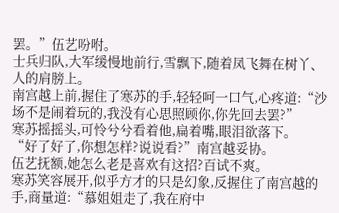罢。”伍艺吩咐。
士兵归队,大军缓慢地前行,雪飘下,随着凤飞舞在树丫、人的肩膀上。
南宫越上前,握住了寒苏的手,轻轻呵一口气,心疼道:“沙场不是闹着玩的,我没有心思照顾你,你先回去罢?”
寒苏摇摇头,可怜兮兮看着他,扁着嘴,眼泪欲落下。
“好了好了,你想怎样?说说看?”南宫越妥协。
伍艺抚额,她怎么老是喜欢有这招?百试不爽。
寒苏笑容展开,似乎方才的只是幻象,反握住了南宫越的手,商量道:“慕姐姐走了,我在府中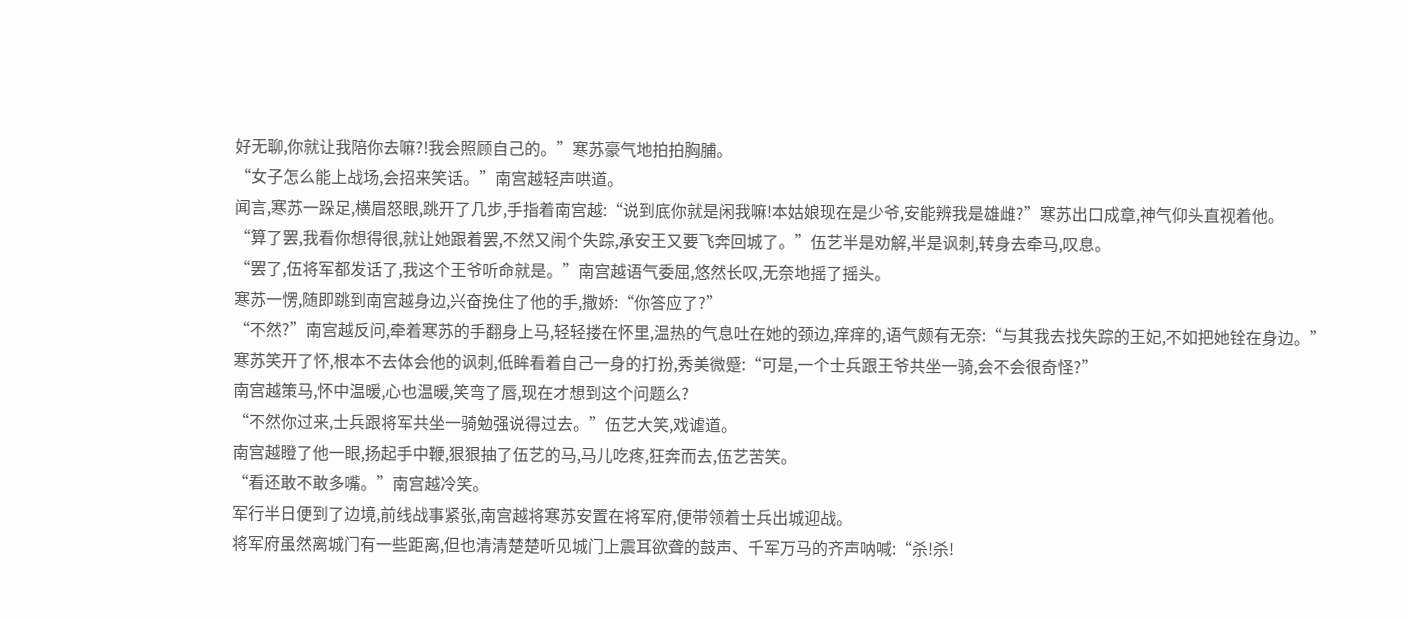好无聊,你就让我陪你去嘛?!我会照顾自己的。”寒苏豪气地拍拍胸脯。
“女子怎么能上战场,会招来笑话。”南宫越轻声哄道。
闻言,寒苏一跺足,横眉怒眼,跳开了几步,手指着南宫越:“说到底你就是闲我嘛!本姑娘现在是少爷,安能辨我是雄雌?”寒苏出口成章,神气仰头直视着他。
“算了罢,我看你想得很,就让她跟着罢,不然又闹个失踪,承安王又要飞奔回城了。”伍艺半是劝解,半是讽刺,转身去牵马,叹息。
“罢了,伍将军都发话了,我这个王爷听命就是。”南宫越语气委屈,悠然长叹,无奈地摇了摇头。
寒苏一愣,随即跳到南宫越身边,兴奋挽住了他的手,撒娇:“你答应了?”
“不然?”南宫越反问,牵着寒苏的手翻身上马,轻轻搂在怀里,温热的气息吐在她的颈边,痒痒的,语气颇有无奈:“与其我去找失踪的王妃,不如把她铨在身边。”
寒苏笑开了怀,根本不去体会他的讽刺,低眸看着自己一身的打扮,秀美微蹙:“可是,一个士兵跟王爷共坐一骑,会不会很奇怪?”
南宫越策马,怀中温暖,心也温暖,笑弯了唇,现在才想到这个问题么?
“不然你过来,士兵跟将军共坐一骑勉强说得过去。”伍艺大笑,戏谑道。
南宫越瞪了他一眼,扬起手中鞭,狠狠抽了伍艺的马,马儿吃疼,狂奔而去,伍艺苦笑。
“看还敢不敢多嘴。”南宫越冷笑。
军行半日便到了边境,前线战事紧张,南宫越将寒苏安置在将军府,便带领着士兵出城迎战。
将军府虽然离城门有一些距离,但也清清楚楚听见城门上震耳欲聋的鼓声、千军万马的齐声呐喊:“杀!杀!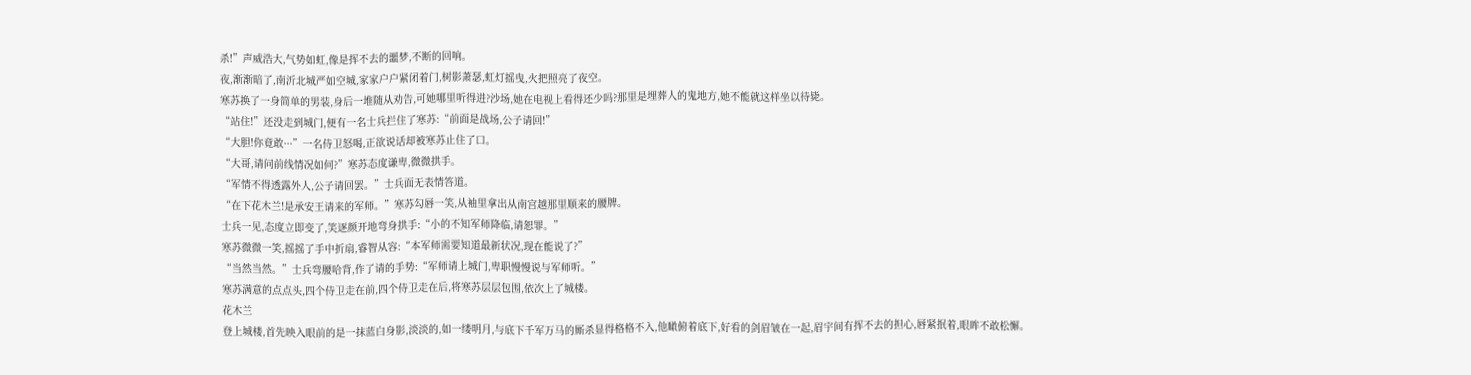杀!”声威浩大,气势如虹,像是挥不去的噩梦,不断的回响。
夜,渐渐暗了,南沂北城严如空城,家家户户紧闭着门,树影萧瑟,虹灯摇曳,火把照亮了夜空。
寒苏换了一身简单的男装,身后一堆随从劝告,可她哪里听得进?沙场,她在电视上看得还少吗?那里是埋葬人的鬼地方,她不能就这样坐以待毙。
“站住!”还没走到城门,便有一名士兵拦住了寒苏:“前面是战场,公子请回!”
“大胆!你竟敢···”一名侍卫怒喝,正欲说话却被寒苏止住了口。
“大哥,请问前线情况如何?”寒苏态度谦卑,微微拱手。
“军情不得透露外人,公子请回罢。”士兵面无表情答道。
“在下花木兰!是承安王请来的军师。”寒苏勾唇一笑,从袖里拿出从南宫越那里顺来的腰牌。
士兵一见,态度立即变了,笑逐颜开地弯身拱手:“小的不知军师降临,请恕罪。”
寒苏微微一笑,摇摇了手中折扇,睿智从容:“本军师需要知道最新状况,现在能说了?”
“当然当然。”士兵弯腰哈背,作了请的手势:“军师请上城门,卑职慢慢说与军师听。”
寒苏满意的点点头,四个侍卫走在前,四个侍卫走在后,将寒苏层层包围,依次上了城楼。
花木兰
登上城楼,首先映入眼前的是一抹蓝白身影,淡淡的,如一缕明月,与底下千军万马的厮杀显得格格不入,他瞰俯着底下,好看的剑眉皱在一起,眉宇间有挥不去的担心,唇紧抿着,眼眸不敢松懈。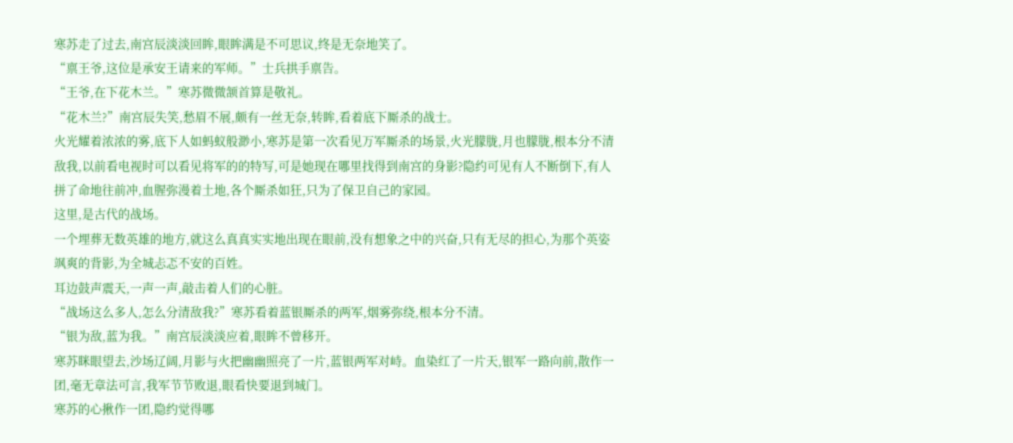寒苏走了过去,南宫辰淡淡回眸,眼眸满是不可思议,终是无奈地笑了。
“禀王爷,这位是承安王请来的军师。”士兵拱手禀告。
“王爷,在下花木兰。”寒苏微微颔首算是敬礼。
“花木兰?”南宫辰失笑,愁眉不展,颇有一丝无奈,转眸,看着底下厮杀的战士。
火光耀着浓浓的雾,底下人如蚂蚁般渺小,寒苏是第一次看见万军厮杀的场景,火光朦胧,月也朦胧,根本分不清敌我,以前看电视时可以看见将军的的特写,可是她现在哪里找得到南宫的身影?隐约可见有人不断倒下,有人拼了命地往前冲,血腥弥漫着土地,各个厮杀如狂,只为了保卫自己的家园。
这里,是古代的战场。
一个埋葬无数英雄的地方,就这么真真实实地出现在眼前,没有想象之中的兴奋,只有无尽的担心,为那个英姿飒爽的背影,为全城忐忑不安的百姓。
耳边鼓声震天,一声一声,敲击着人们的心脏。
“战场这么多人,怎么分清敌我?”寒苏看着蓝银厮杀的两军,烟雾弥绕,根本分不清。
“银为敌,蓝为我。”南宫辰淡淡应着,眼眸不曾移开。
寒苏眯眼望去,沙场辽阔,月影与火把幽幽照亮了一片,蓝银两军对峙。血染红了一片天,银军一路向前,散作一团,毫无章法可言,我军节节败退,眼看快要退到城门。
寒苏的心揪作一团,隐约觉得哪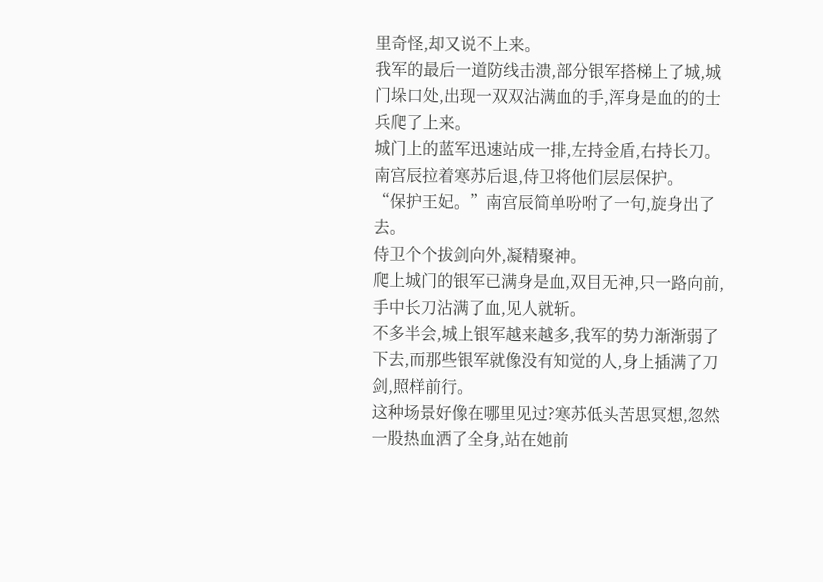里奇怪,却又说不上来。
我军的最后一道防线击溃,部分银军搭梯上了城,城门垛口处,出现一双双沾满血的手,浑身是血的的士兵爬了上来。
城门上的蓝军迅速站成一排,左持金盾,右持长刀。
南宫辰拉着寒苏后退,侍卫将他们层层保护。
“保护王妃。”南宫辰简单吩咐了一句,旋身出了去。
侍卫个个拔剑向外,凝精聚神。
爬上城门的银军已满身是血,双目无神,只一路向前,手中长刀沾满了血,见人就斩。
不多半会,城上银军越来越多,我军的势力渐渐弱了下去,而那些银军就像没有知觉的人,身上插满了刀剑,照样前行。
这种场景好像在哪里见过?寒苏低头苦思冥想,忽然一股热血洒了全身,站在她前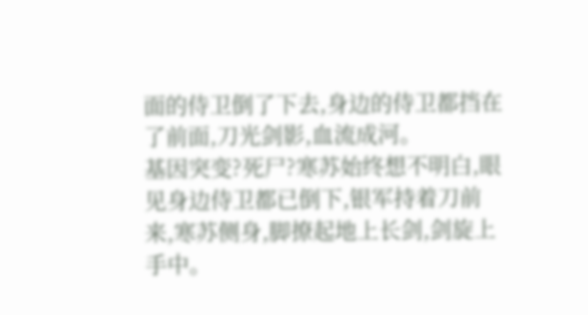面的侍卫倒了下去,身边的侍卫都挡在了前面,刀光剑影,血流成河。
基因突变?死尸?寒苏始终想不明白,眼见身边侍卫都已倒下,银军持着刀前来,寒苏侧身,脚撩起地上长剑,剑旋上手中。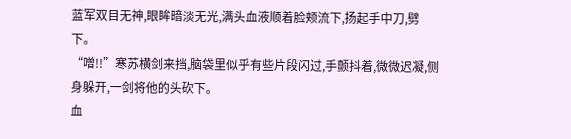蓝军双目无神,眼眸暗淡无光,满头血液顺着脸颊流下,扬起手中刀,劈下。
“噌!!”寒苏横剑来挡,脑袋里似乎有些片段闪过,手颤抖着,微微迟凝,侧身躲开,一剑将他的头砍下。
血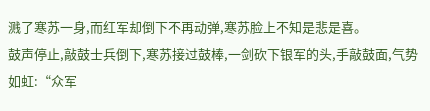溅了寒苏一身,而红军却倒下不再动弹,寒苏脸上不知是悲是喜。
鼓声停止,敲鼓士兵倒下,寒苏接过鼓棒,一剑砍下银军的头,手敲鼓面,气势如虹:“众军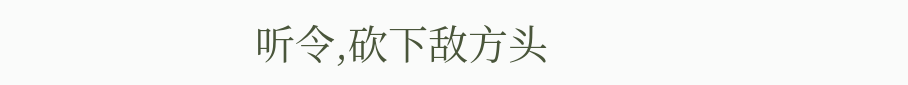听令,砍下敌方头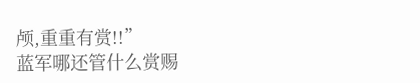颅,重重有赏!!”
蓝军哪还管什么赏赐